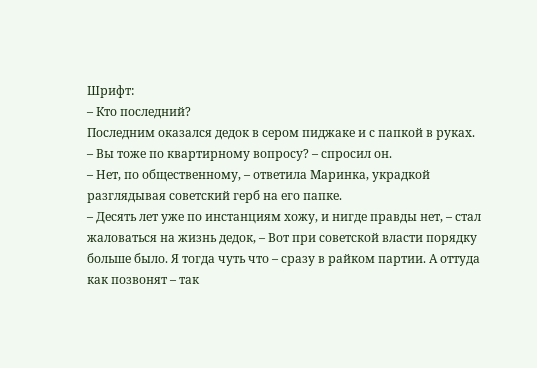Шрифт:
– Кто последний?
Последним оказался дедок в сером пиджаке и с папкой в руках.
– Вы тоже по квартирному вопросу? – спросил он.
– Нет, по общественному, – ответила Маринка, украдкой разглядывая советский герб на его папке.
– Десять лет уже по инстанциям хожу, и нигде правды нет, – стал жаловаться на жизнь дедок, – Вот при советской власти порядку больше было. Я тогда чуть что – сразу в райком партии. А оттуда как позвонят – так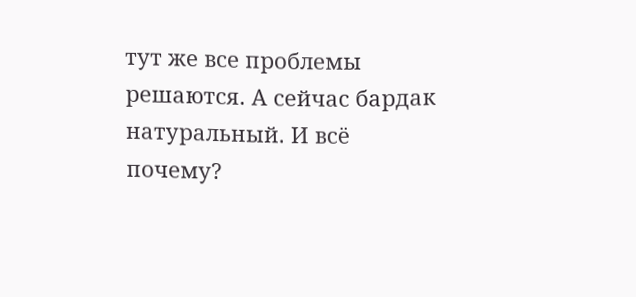тут же все проблемы решаются. А сейчас бардак натуральный. И всё почему?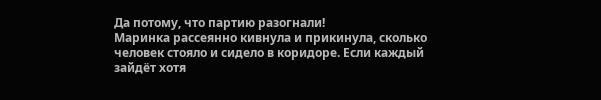Да потому, что партию разогнали!
Маринка рассеянно кивнула и прикинула, сколько человек стояло и сидело в коридоре. Если каждый зайдёт хотя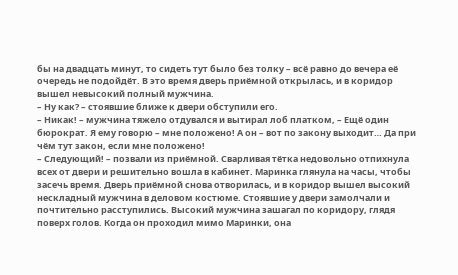бы на двадцать минут, то сидеть тут было без толку – всё равно до вечера её очередь не подойдёт. В это время дверь приёмной открылась, и в коридор вышел невысокий полный мужчина.
– Ну как? – стоявшие ближе к двери обступили его.
– Никак! – мужчина тяжело отдувался и вытирал лоб платком, – Ещё один бюрократ. Я ему говорю – мне положено! А он – вот по закону выходит… Да при чём тут закон, если мне положено!
– Следующий! – позвали из приёмной. Сварливая тётка недовольно отпихнула всех от двери и решительно вошла в кабинет. Маринка глянула на часы, чтобы засечь время. Дверь приёмной снова отворилась, и в коридор вышел высокий нескладный мужчина в деловом костюме. Стоявшие у двери замолчали и почтительно расступились. Высокий мужчина зашагал по коридору, глядя поверх голов. Когда он проходил мимо Маринки, она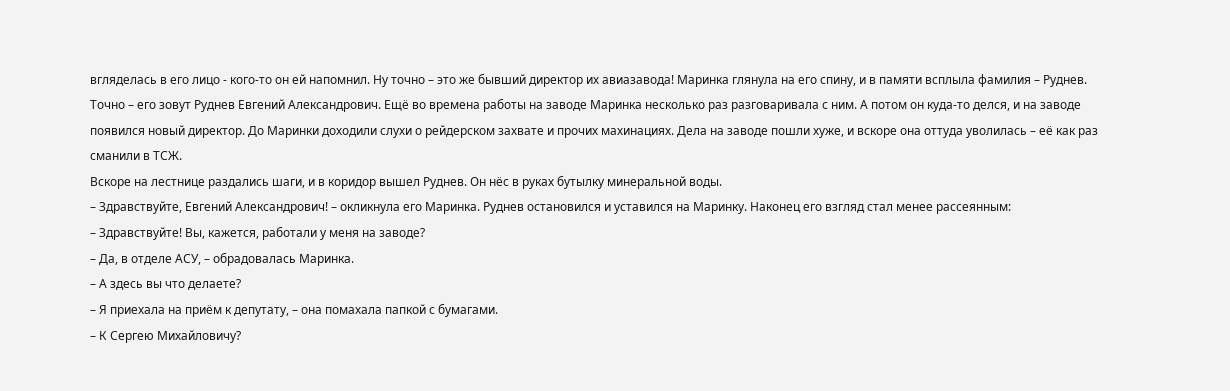вгляделась в его лицо - кого-то он ей напомнил. Ну точно – это же бывший директор их авиазавода! Маринка глянула на его спину, и в памяти всплыла фамилия – Руднев. Точно – его зовут Руднев Евгений Александрович. Ещё во времена работы на заводе Маринка несколько раз разговаривала с ним. А потом он куда-то делся, и на заводе появился новый директор. До Маринки доходили слухи о рейдерском захвате и прочих махинациях. Дела на заводе пошли хуже, и вскоре она оттуда уволилась – её как раз сманили в ТСЖ.
Вскоре на лестнице раздались шаги, и в коридор вышел Руднев. Он нёс в руках бутылку минеральной воды.
– Здравствуйте, Евгений Александрович! – окликнула его Маринка. Руднев остановился и уставился на Маринку. Наконец его взгляд стал менее рассеянным:
– Здравствуйте! Вы, кажется, работали у меня на заводе?
– Да, в отделе АСУ, – обрадовалась Маринка.
– А здесь вы что делаете?
– Я приехала на приём к депутату, – она помахала папкой с бумагами.
– К Сергею Михайловичу?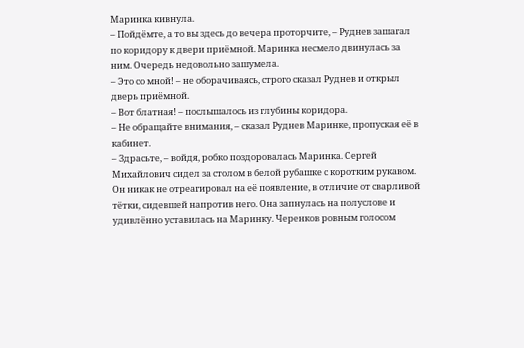Маринка кивнула.
– Пойдёмте, а то вы здесь до вечера проторчите, – Руднев зашагал по коридору к двери приёмной. Маринка несмело двинулась за ним. Очередь недовольно зашумела.
– Это со мной! – не оборачиваясь, строго сказал Руднев и открыл дверь приёмной.
– Вот блатная! – послышалось из глубины коридора.
– Не обращайте внимания, – сказал Руднев Маринке, пропуская её в кабинет.
– Здрасьте, – войдя, робко поздоровалась Маринка. Сергей Михайлович сидел за столом в белой рубашке с коротким рукавом. Он никак не отреагировал на её появление, в отличие от сварливой тётки, сидевшей напротив него. Она запнулась на полуслове и удивлённо уставилась на Маринку. Черенков ровным голосом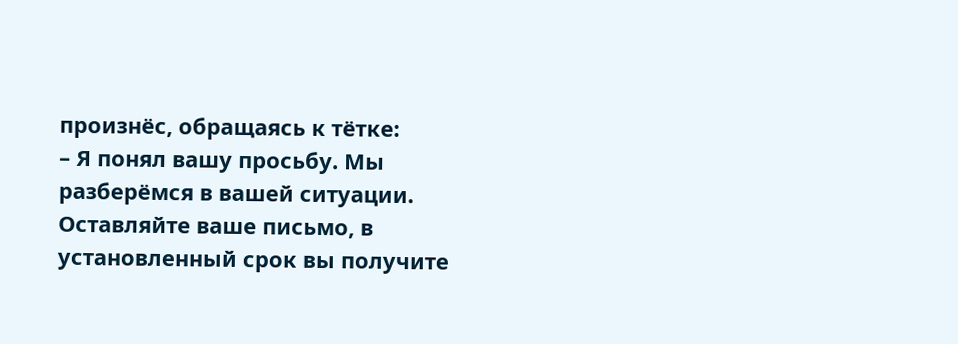произнёс, обращаясь к тётке:
– Я понял вашу просьбу. Мы разберёмся в вашей ситуации. Оставляйте ваше письмо, в установленный срок вы получите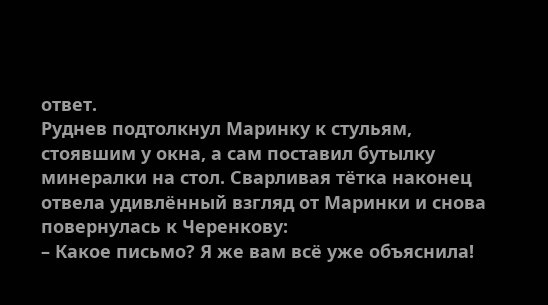ответ.
Руднев подтолкнул Маринку к стульям, стоявшим у окна, а сам поставил бутылку минералки на стол. Сварливая тётка наконец отвела удивлённый взгляд от Маринки и снова повернулась к Черенкову:
– Какое письмо? Я же вам всё уже объяснила!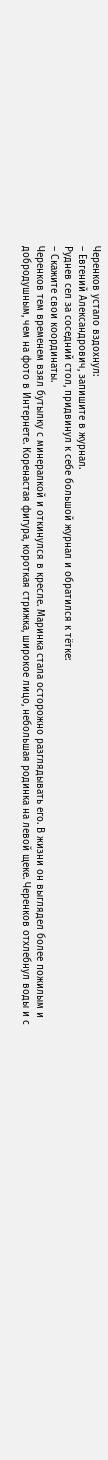Черенков устало вздохнул:
– Евгений Александрович, запишите в журнал.
Руднев сел за соседний стол, придвинул к себе большой журнал и обратился к тётке:
– Скажите свои координаты.
Черенков тем временем взял бутылку с минералкой и откинулся в кресле. Маринка стала осторожно разглядывать его. В жизни он выглядел более пожилым и добродушным, чем на фото в Интернете. Коренастая фигура, короткая стрижка, широкое лицо, небольшая родинка на левой щеке. Черенков отхлебнул воды и с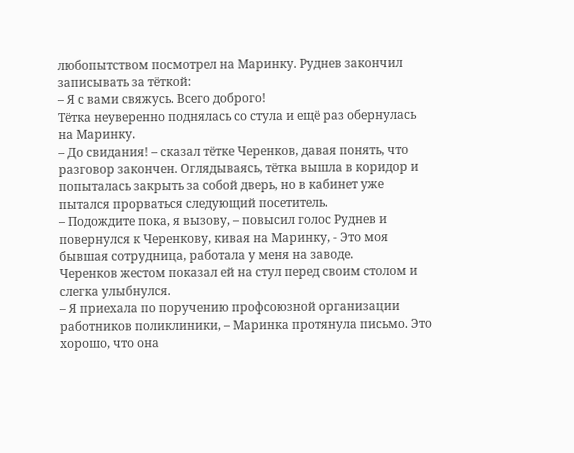любопытством посмотрел на Маринку. Руднев закончил записывать за тёткой:
– Я с вами свяжусь. Всего доброго!
Тётка неуверенно поднялась со стула и ещё раз обернулась на Маринку.
– До свидания! – сказал тётке Черенков, давая понять, что разговор закончен. Оглядываясь, тётка вышла в коридор и попыталась закрыть за собой дверь, но в кабинет уже пытался прорваться следующий посетитель.
– Подождите пока, я вызову, – повысил голос Руднев и повернулся к Черенкову, кивая на Маринку, - Это моя бывшая сотрудница, работала у меня на заводе.
Черенков жестом показал ей на стул перед своим столом и слегка улыбнулся.
– Я приехала по поручению профсоюзной организации работников поликлиники, – Маринка протянула письмо. Это хорошо, что она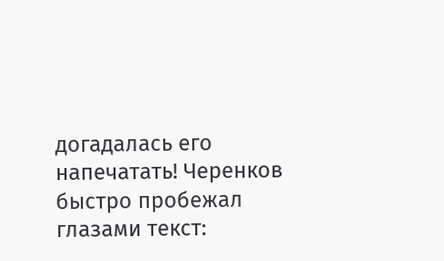догадалась его напечатать! Черенков быстро пробежал глазами текст: